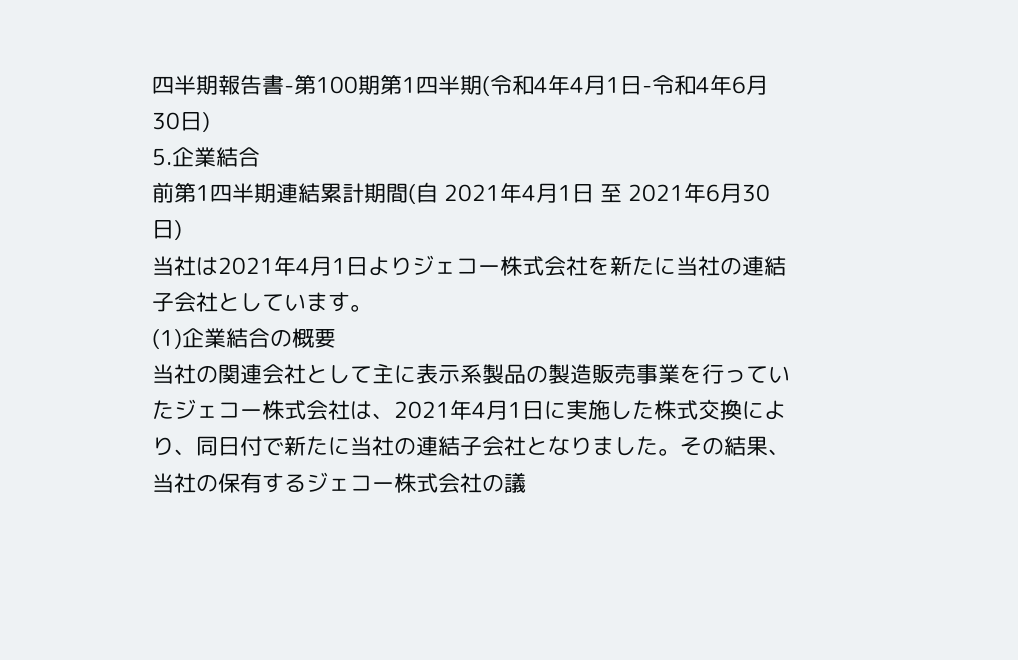四半期報告書-第100期第1四半期(令和4年4月1日-令和4年6月30日)
5.企業結合
前第1四半期連結累計期間(自 2021年4月1日 至 2021年6月30日)
当社は2021年4月1日よりジェコー株式会社を新たに当社の連結子会社としています。
(1)企業結合の概要
当社の関連会社として主に表示系製品の製造販売事業を行っていたジェコー株式会社は、2021年4月1日に実施した株式交換により、同日付で新たに当社の連結子会社となりました。その結果、当社の保有するジェコー株式会社の議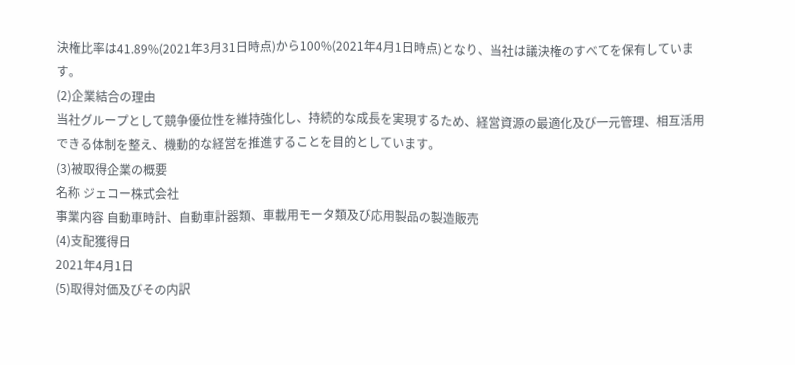決権比率は41.89%(2021年3月31日時点)から100%(2021年4月1日時点)となり、当社は議決権のすべてを保有しています。
(2)企業結合の理由
当社グループとして競争優位性を維持強化し、持続的な成長を実現するため、経営資源の最適化及び一元管理、相互活用できる体制を整え、機動的な経営を推進することを目的としています。
(3)被取得企業の概要
名称 ジェコー株式会社
事業内容 自動車時計、自動車計器類、車載用モータ類及び応用製品の製造販売
(4)支配獲得日
2021年4月1日
(5)取得対価及びその内訳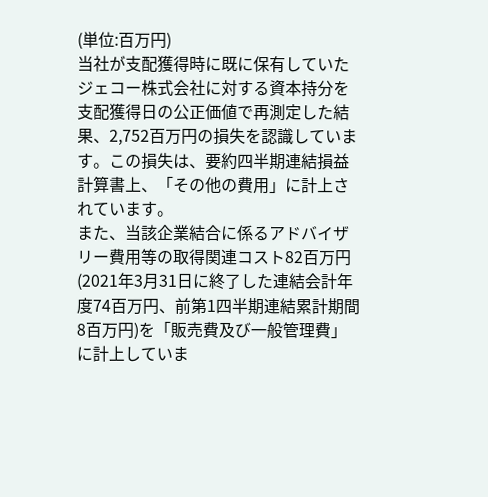(単位:百万円)
当社が支配獲得時に既に保有していたジェコー株式会社に対する資本持分を支配獲得日の公正価値で再測定した結果、2,752百万円の損失を認識しています。この損失は、要約四半期連結損益計算書上、「その他の費用」に計上されています。
また、当該企業結合に係るアドバイザリー費用等の取得関連コスト82百万円(2021年3月31日に終了した連結会計年度74百万円、前第1四半期連結累計期間8百万円)を「販売費及び一般管理費」に計上していま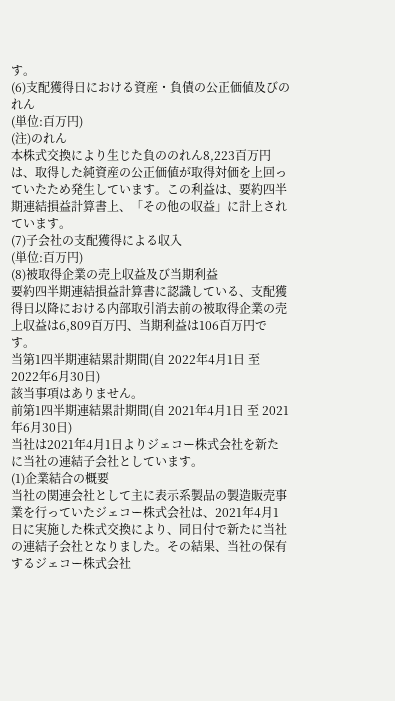す。
(6)支配獲得日における資産・負債の公正価値及びのれん
(単位:百万円)
(注)のれん
本株式交換により生じた負ののれん8,223百万円は、取得した純資産の公正価値が取得対価を上回っていたため発生しています。この利益は、要約四半期連結損益計算書上、「その他の収益」に計上されています。
(7)子会社の支配獲得による収入
(単位:百万円)
(8)被取得企業の売上収益及び当期利益
要約四半期連結損益計算書に認識している、支配獲得日以降における内部取引消去前の被取得企業の売上収益は6,809百万円、当期利益は106百万円です。
当第1四半期連結累計期間(自 2022年4月1日 至 2022年6月30日)
該当事項はありません。
前第1四半期連結累計期間(自 2021年4月1日 至 2021年6月30日)
当社は2021年4月1日よりジェコー株式会社を新たに当社の連結子会社としています。
(1)企業結合の概要
当社の関連会社として主に表示系製品の製造販売事業を行っていたジェコー株式会社は、2021年4月1日に実施した株式交換により、同日付で新たに当社の連結子会社となりました。その結果、当社の保有するジェコー株式会社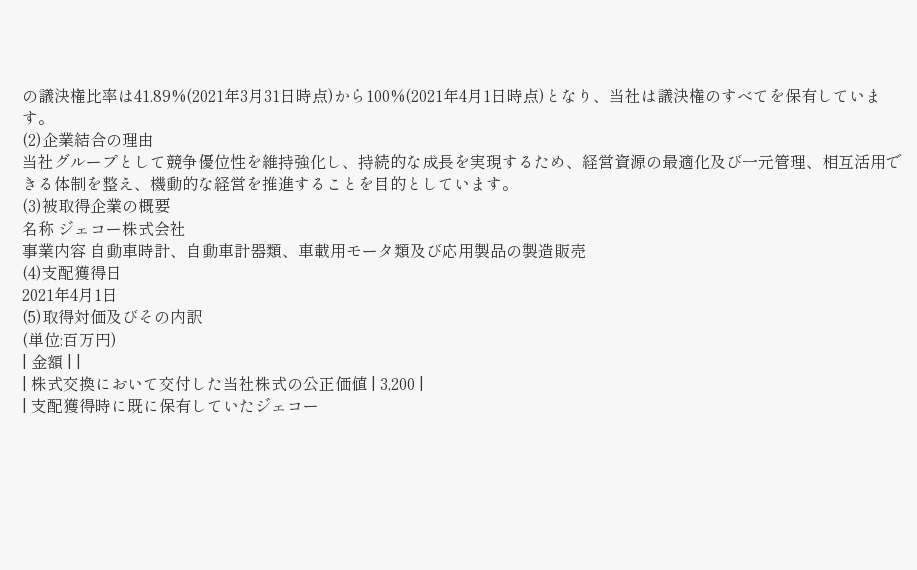の議決権比率は41.89%(2021年3月31日時点)から100%(2021年4月1日時点)となり、当社は議決権のすべてを保有しています。
(2)企業結合の理由
当社グループとして競争優位性を維持強化し、持続的な成長を実現するため、経営資源の最適化及び一元管理、相互活用できる体制を整え、機動的な経営を推進することを目的としています。
(3)被取得企業の概要
名称 ジェコー株式会社
事業内容 自動車時計、自動車計器類、車載用モータ類及び応用製品の製造販売
(4)支配獲得日
2021年4月1日
(5)取得対価及びその内訳
(単位:百万円)
| 金額 | |
| 株式交換において交付した当社株式の公正価値 | 3,200 |
| 支配獲得時に既に保有していたジェコー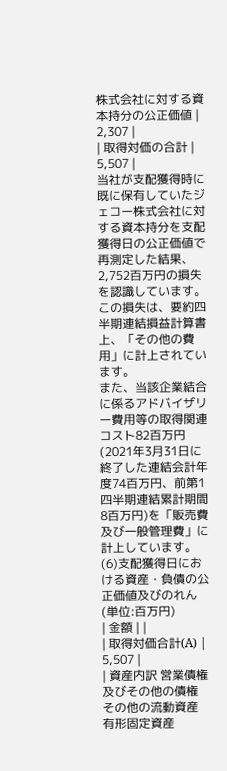株式会社に対する資本持分の公正価値 | 2,307 |
| 取得対価の合計 | 5,507 |
当社が支配獲得時に既に保有していたジェコー株式会社に対する資本持分を支配獲得日の公正価値で再測定した結果、2,752百万円の損失を認識しています。この損失は、要約四半期連結損益計算書上、「その他の費用」に計上されています。
また、当該企業結合に係るアドバイザリー費用等の取得関連コスト82百万円(2021年3月31日に終了した連結会計年度74百万円、前第1四半期連結累計期間8百万円)を「販売費及び一般管理費」に計上しています。
(6)支配獲得日における資産・負債の公正価値及びのれん
(単位:百万円)
| 金額 | |
| 取得対価合計(A) | 5,507 |
| 資産内訳 営業債権及びその他の債権 その他の流動資産 有形固定資産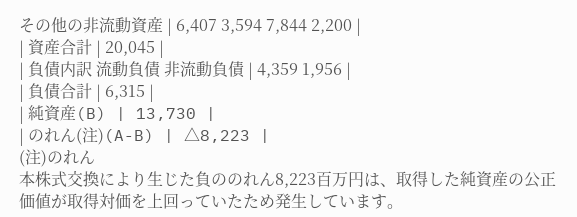その他の非流動資産 | 6,407 3,594 7,844 2,200 |
| 資産合計 | 20,045 |
| 負債内訳 流動負債 非流動負債 | 4,359 1,956 |
| 負債合計 | 6,315 |
| 純資産(B) | 13,730 |
| のれん(注)(A-B) | △8,223 |
(注)のれん
本株式交換により生じた負ののれん8,223百万円は、取得した純資産の公正価値が取得対価を上回っていたため発生しています。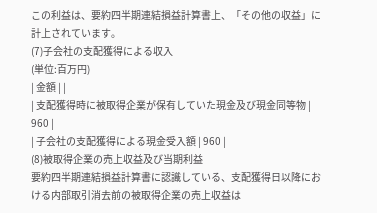この利益は、要約四半期連結損益計算書上、「その他の収益」に計上されています。
(7)子会社の支配獲得による収入
(単位:百万円)
| 金額 | |
| 支配獲得時に被取得企業が保有していた現金及び現金同等物 | 960 |
| 子会社の支配獲得による現金受入額 | 960 |
(8)被取得企業の売上収益及び当期利益
要約四半期連結損益計算書に認識している、支配獲得日以降における内部取引消去前の被取得企業の売上収益は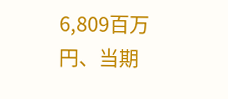6,809百万円、当期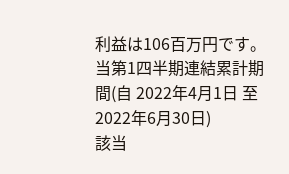利益は106百万円です。
当第1四半期連結累計期間(自 2022年4月1日 至 2022年6月30日)
該当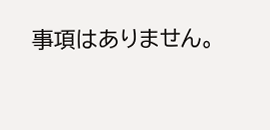事項はありません。